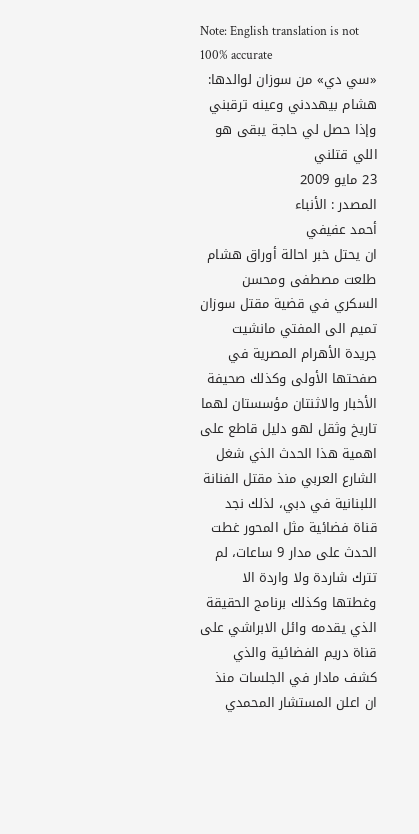Note: English translation is not 100% accurate
«سي دي» من سوزان لوالدها: هشام بيهددني وعينه ترقبني وإذا حصل لي حاجة يبقى هو اللي قتلني
23 مايو 2009
المصدر : الأنباء
أحمد عفيفي
ان يحتل خبر احالة أوراق هشام طلعت مصطفى ومحسن السكري في قضية مقتل سوزان تميم الى المفتي مانشيت جريدة الأهرام المصرية في صفحتها الأولى وكذلك صحيفة الأخبار والاثنتان مؤسستان لهما تاريخ وثقل لهو دليل قاطع على اهمية هذا الحدث الذي شغل الشارع العربي منذ مقتل الفنانة اللبنانية في دبي، لذلك نجد قناة فضائية مثل المحور غطت الحدث على مدار 9 ساعات، لم تترك شاردة ولا واردة الا وغطتها وكذلك برنامج الحقيقة الذي يقدمه وائل الابراشي على قناة دريم الفضائية والذي كشف مادار في الجلسات منذ ان اعلن المستشار المحمدي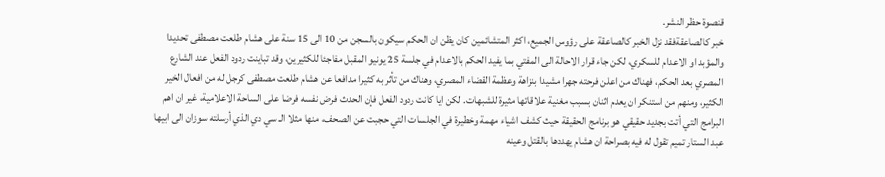قنصوة حظر النشر.
خبر كالصاعقةفقد نزل الخبر كالصاعقة على رؤوس الجميع، اكثر المتشائمين كان يظن ان الحكم سيكون بالسجن من 10 الى 15 سنة على هشام طلعت مصطفى تحديدا والمؤبد او الاعدام للسكري، لكن جاء قرار الاحالة الى المفتي بما يفيد الحكم بالاعدام في جلسة 25 يونيو المقبل مفاجئا للكثيرين، وقد تباينت ردود الفعل عند الشارع المصري بعد الحكم، فهناك من اعلن فرحته جهرا مشيدا بنزاهة وعظمة القضاء المصري، وهناك من تأثر به كثيرا مدافعا عن هشام طلعت مصطفى كرجل له من افعال الخير الكثير، ومنهم من استنكر ان يعدم اثنان بسبب مغنية علاقاتها مثيرة للشبهات. لكن ايا كانت ردود الفعل فإن الحدث فرض نفسه فرضا على الساحة الاعلامية، غير ان اهم البرامج التي أتت بجديد حقيقي هو برنامج الحقيقة حيث كشف اشياء مهمة وخطيرة في الجلسات التي حجبت عن الصحف، منها مثلا الـ سي دي الذي أرسلته سوزان الى ابيها عبد الستار تميم تقول له فيه بصراحة ان هشام يهددها بالقتل وعينه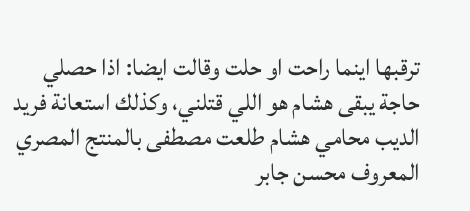ترقبها اينما راحت او حلت وقالت ايضا: اذا حصلي حاجة يبقى هشام هو اللي قتلني، وكذلك استعانة فريد الديب محامي هشام طلعت مصطفى بالمنتج المصري المعروف محسن جابر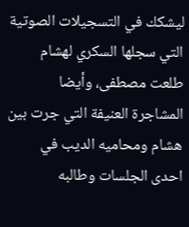ليشكك في التسجيلات الصوتية التي سجلها السكري لهشام طلعت مصطفى، وأيضا المشاجرة العنيفة التي جرت بين هشام ومحاميه الديب في احدى الجلسات وطالبه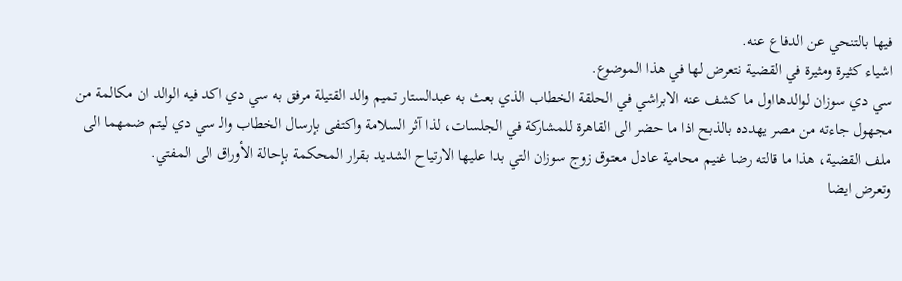فيها بالتنحي عن الدفاع عنه.
اشياء كثيرة ومثيرة في القضية نتعرض لها في هذا الموضوع.
سي دي سوزان لوالدهااول ما كشف عنه الابراشي في الحلقة الخطاب الذي بعث به عبدالستار تميم والد القتيلة مرفق به سي دي اكد فيه الوالد ان مكالمة من مجهول جاءته من مصر يهدده بالذبح اذا ما حضر الى القاهرة للمشاركة في الجلسات، لذا آثر السلامة واكتفى بإرسال الخطاب والـ سي دي ليتم ضمهما الى ملف القضية، هذا ما قالته رضا غنيم محامية عادل معتوق زوج سوزان التي بدا عليها الارتياح الشديد بقرار المحكمة بإحالة الأوراق الى المفتي.
وتعرض ايضا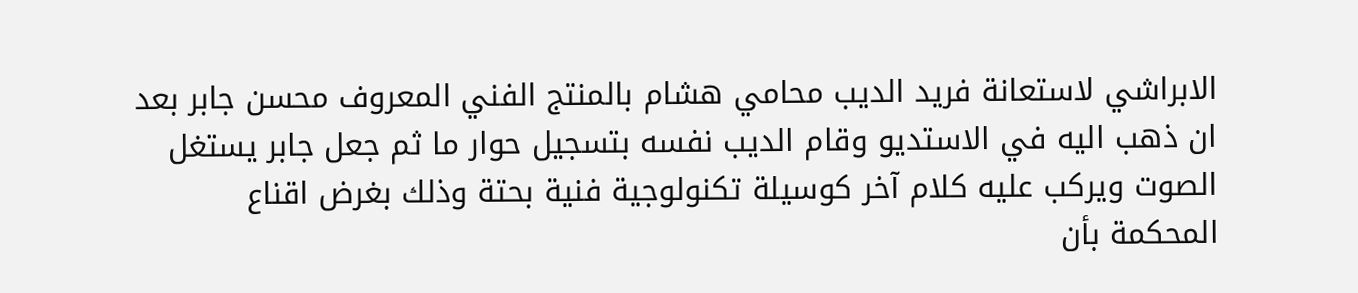الابراشي لاستعانة فريد الديب محامي هشام بالمنتج الفني المعروف محسن جابر بعد ان ذهب اليه في الاستديو وقام الديب نفسه بتسجيل حوار ما ثم جعل جابر يستغل الصوت ويركب عليه كلام آخر كوسيلة تكنولوجية فنية بحتة وذلك بغرض اقناع المحكمة بأن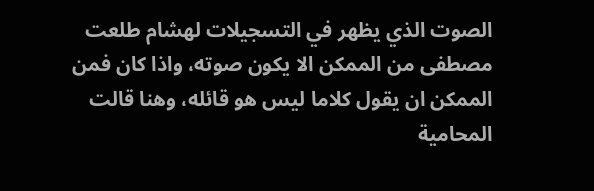الصوت الذي يظهر في التسجيلات لهشام طلعت مصطفى من الممكن الا يكون صوته، واذا كان فمن الممكن ان يقول كلاما ليس هو قائله، وهنا قالت المحامية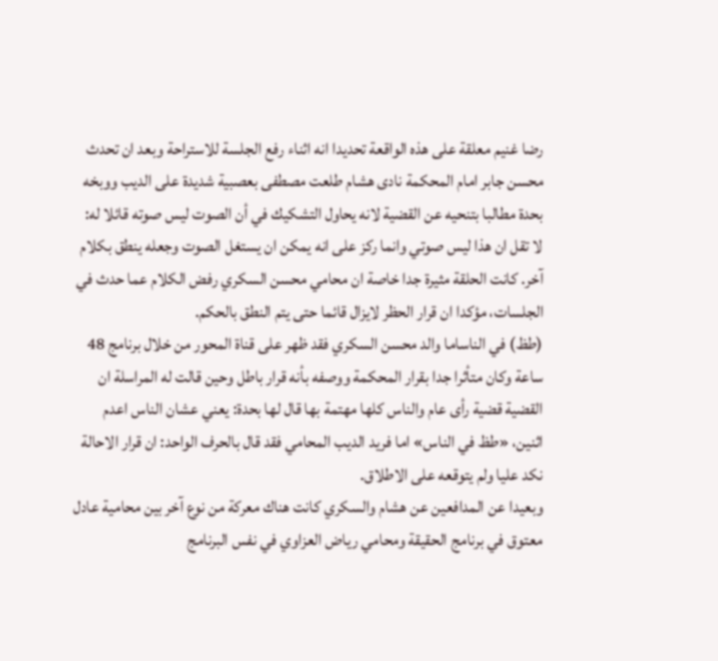رضا غنيم معلقة على هذه الواقعة تحديدا انه اثناء رفع الجلسة للاستراحة وبعد ان تحدث محسن جابر امام المحكمة نادى هشام طلعت مصطفى بعصبية شديدة على الديب ووبخه بحدة مطالبا بتنحيه عن القضية لانه يحاول التشكيك في أن الصوت ليس صوته قائلا له: لا تقل ان هذا ليس صوتي وانما ركز على انه يمكن ان يستغل الصوت وجعله ينطق بكلام آخر. كانت الحلقة مثيرة جدا خاصة ان محامي محسن السكري رفض الكلام عما حدث في الجلسات، مؤكدا ان قرار الحظر لايزال قائما حتى يتم النطق بالحكم.
(طظ) في الناساما والد محسن السكري فقد ظهر على قناة المحور من خلال برنامج 48 ساعة وكان متأثرا جدا بقرار المحكمة ووصفه بأنه قرار باطل وحين قالت له المراسلة ان القضية قضية رأى عام والناس كلها مهتمة بها قال لها بحدة: يعني عشان الناس اعدم اثنين، «طظ في الناس» اما فريد الديب المحامي فقد قال بالحرف الواحد: ان قرار الاحالة نكد عليا ولم يتوقعه على الاطلاق.
وبعيدا عن المدافعين عن هشام والسكري كانت هناك معركة من نوع آخر بين محامية عادل معتوق في برنامج الحقيقة ومحامي رياض العزاوي في نفس البرنامج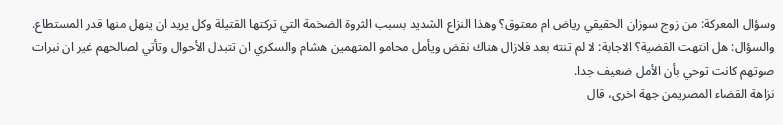وسؤال المعركة: من زوج سوزان الحقيقي رياض ام معتوق؟ وهذا النزاع الشديد بسبب الثروة الضخمة التي تركتها القتيلة وكل يريد ان ينهل منها قدر المستطاع.
والسؤال: هل انتهت القضية؟ الاجابة: لا لم تنته بعد فلازال هناك نقض ويأمل محامو المتهمين هشام والسكري ان تتبدل الأحوال وتأتي لصالحهم غير ان نبرات صوتهم كانت توحي بأن الأمل ضعيف جدا.
نزاهة القضاء المصريمن جهة اخرى، قال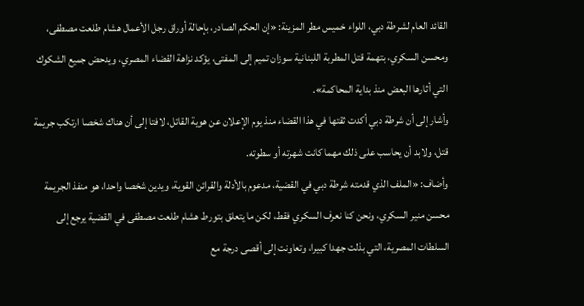القائد العام لشرطة دبي، اللواء خميس مطر المزينة: «إن الحكم الصادر، بإحالة أوراق رجل الأعمال هشام طلعت مصطفى، ومحسن السكري، بتهمة قتل المطربة اللبنانية سوزان تميم إلى المفتى، يؤكد نزاهة القضاء المصري، ويدحض جميع الشكوك التي أثارها البعض منذ بداية المحاكمة».
وأشار إلى أن شرطة دبي أكدت ثقتها في هذا القضاء منذ يوم الإعلان عن هوية القاتل، لافتا إلى أن هناك شخصا ارتكب جريمة قتل، ولابد أن يحاسب على ذلك مهما كانت شهرته أو سطوته.
وأضاف: «الملف الذي قدمته شرطة دبي في القضية، مدعوم بالأدلة والقرائن القوية، ويدين شخصا واحدا، هو منفذ الجريمة محسن منير السكري، ونحن كنا نعرف السكري فقط، لكن ما يتعلق بتورط هشام طلعت مصطفى في القضية يرجع إلى السلطات المصرية، التي بذلت جهدا كبيرا، وتعاونت إلى أقصى درجة مع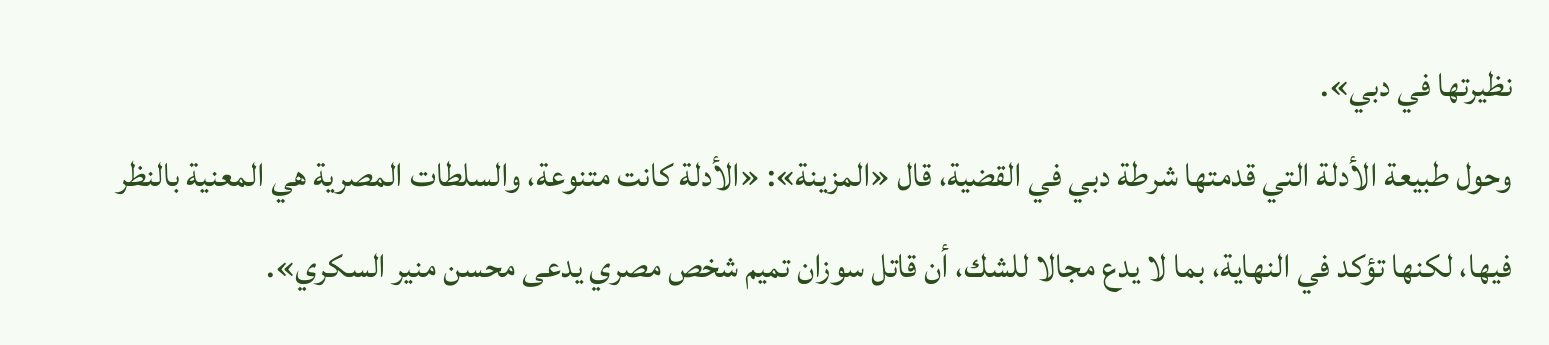نظيرتها في دبي».
وحول طبيعة الأدلة التي قدمتها شرطة دبي في القضية، قال «المزينة»: «الأدلة كانت متنوعة، والسلطات المصرية هي المعنية بالنظر فيها، لكنها تؤكد في النهاية، بما لا يدع مجالا للشك، أن قاتل سوزان تميم شخص مصري يدعى محسن منير السكري».